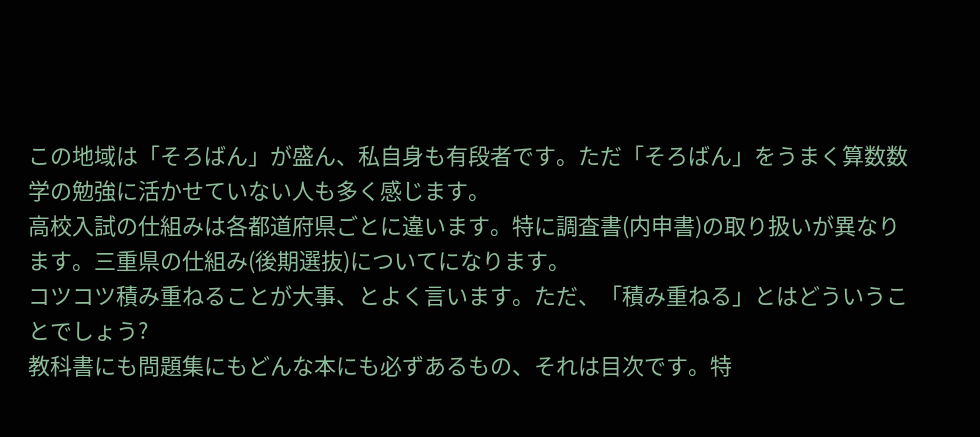この地域は「そろばん」が盛ん、私自身も有段者です。ただ「そろばん」をうまく算数数学の勉強に活かせていない人も多く感じます。
高校入試の仕組みは各都道府県ごとに違います。特に調査書(内申書)の取り扱いが異なります。三重県の仕組み(後期選抜)についてになります。
コツコツ積み重ねることが大事、とよく言います。ただ、「積み重ねる」とはどういうことでしょう?
教科書にも問題集にもどんな本にも必ずあるもの、それは目次です。特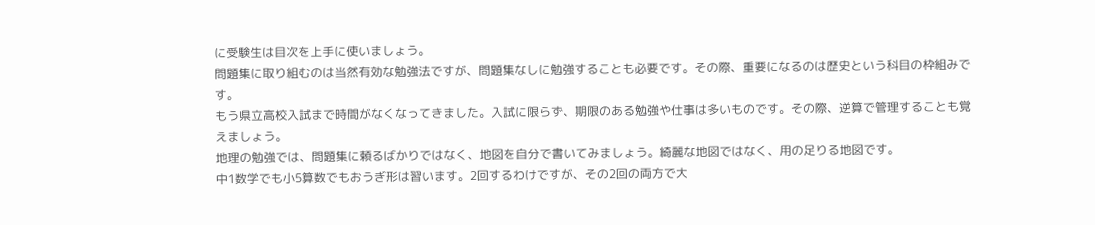に受験生は目次を上手に使いましょう。
問題集に取り組むのは当然有効な勉強法ですが、問題集なしに勉強することも必要です。その際、重要になるのは歴史という科目の枠組みです。
もう県立高校入試まで時間がなくなってきました。入試に限らず、期限のある勉強や仕事は多いものです。その際、逆算で管理することも覚えましょう。
地理の勉強では、問題集に頼るばかりではなく、地図を自分で書いてみましょう。綺麗な地図ではなく、用の足りる地図です。
中1数学でも小5算数でもおうぎ形は習います。2回するわけですが、その2回の両方で大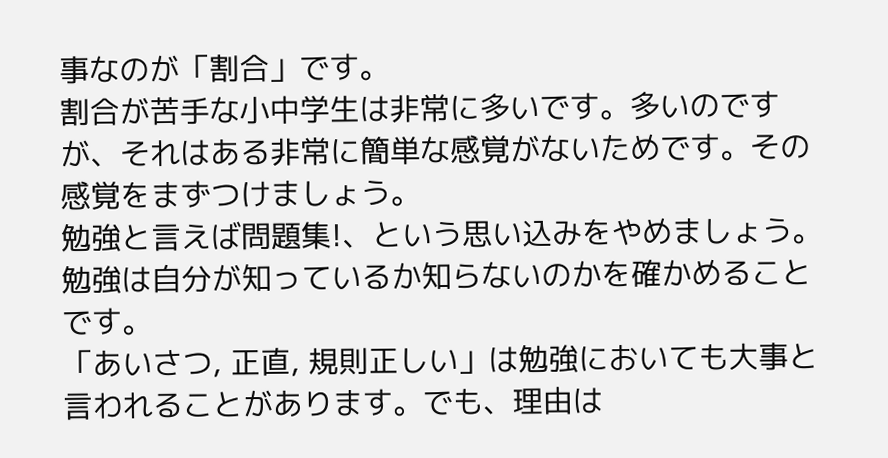事なのが「割合」です。
割合が苦手な小中学生は非常に多いです。多いのですが、それはある非常に簡単な感覚がないためです。その感覚をまずつけましょう。
勉強と言えば問題集!、という思い込みをやめましょう。勉強は自分が知っているか知らないのかを確かめることです。
「あいさつ, 正直, 規則正しい」は勉強においても大事と言われることがあります。でも、理由は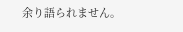余り語られません。